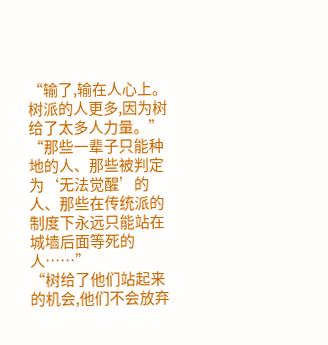“输了,输在人心上。树派的人更多,因为树给了太多人力量。”
“那些一辈子只能种地的人、那些被判定为‘无法觉醒’的人、那些在传统派的制度下永远只能站在城墙后面等死的人……”
“树给了他们站起来的机会,他们不会放弃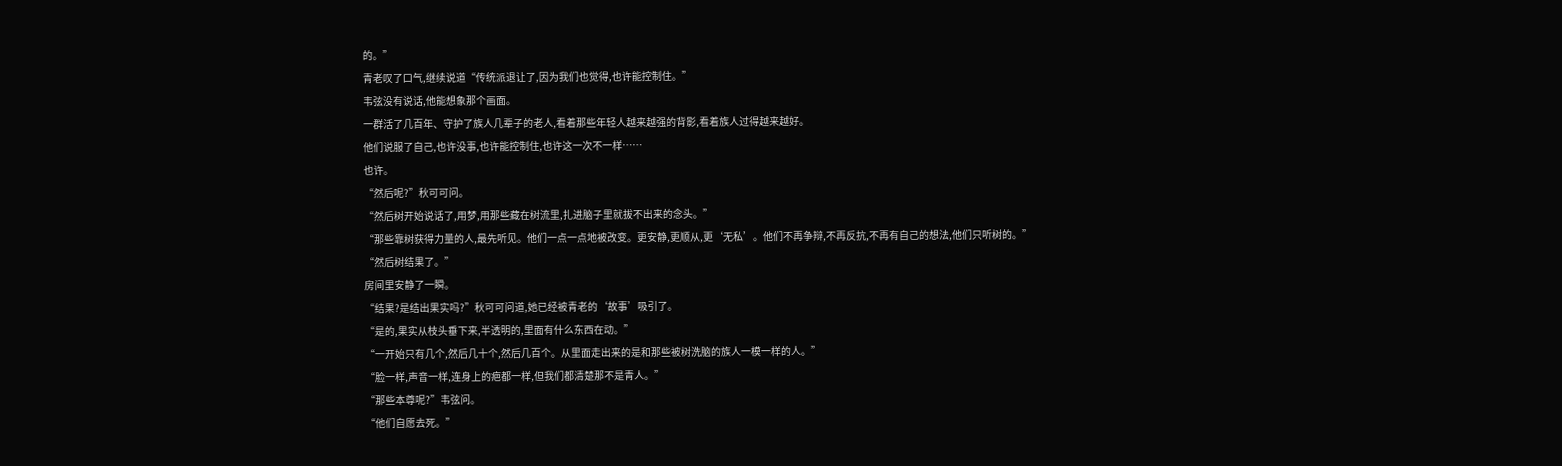的。”
青老叹了口气,继续说道“传统派退让了,因为我们也觉得,也许能控制住。”
韦弦没有说话,他能想象那个画面。
一群活了几百年、守护了族人几辈子的老人,看着那些年轻人越来越强的背影,看着族人过得越来越好。
他们说服了自己,也许没事,也许能控制住,也许这一次不一样……
也许。
“然后呢?”秋可可问。
“然后树开始说话了,用梦,用那些藏在树流里,扎进脑子里就拔不出来的念头。”
“那些靠树获得力量的人,最先听见。他们一点一点地被改变。更安静,更顺从,更‘无私’。他们不再争辩,不再反抗,不再有自己的想法,他们只听树的。”
“然后树结果了。”
房间里安静了一瞬。
“结果?是结出果实吗?”秋可可问道,她已经被青老的‘故事’吸引了。
“是的,果实从枝头垂下来,半透明的,里面有什么东西在动。”
“一开始只有几个,然后几十个,然后几百个。从里面走出来的是和那些被树洗脑的族人一模一样的人。”
“脸一样,声音一样,连身上的疤都一样,但我们都清楚那不是青人。”
“那些本尊呢?”韦弦问。
“他们自愿去死。”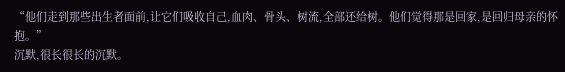“他们走到那些出生者面前,让它们吸收自己,血肉、骨头、树流,全部还给树。他们觉得那是回家,是回归母亲的怀抱。”
沉默,很长很长的沉默。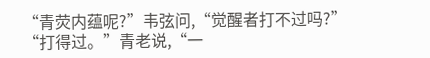“青荧内蕴呢?”韦弦问,“觉醒者打不过吗?”
“打得过。”青老说,“一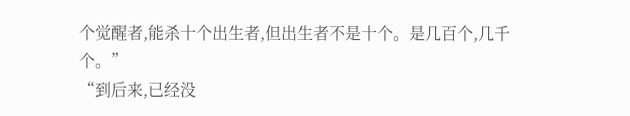个觉醒者,能杀十个出生者,但出生者不是十个。是几百个,几千个。”
“到后来,已经没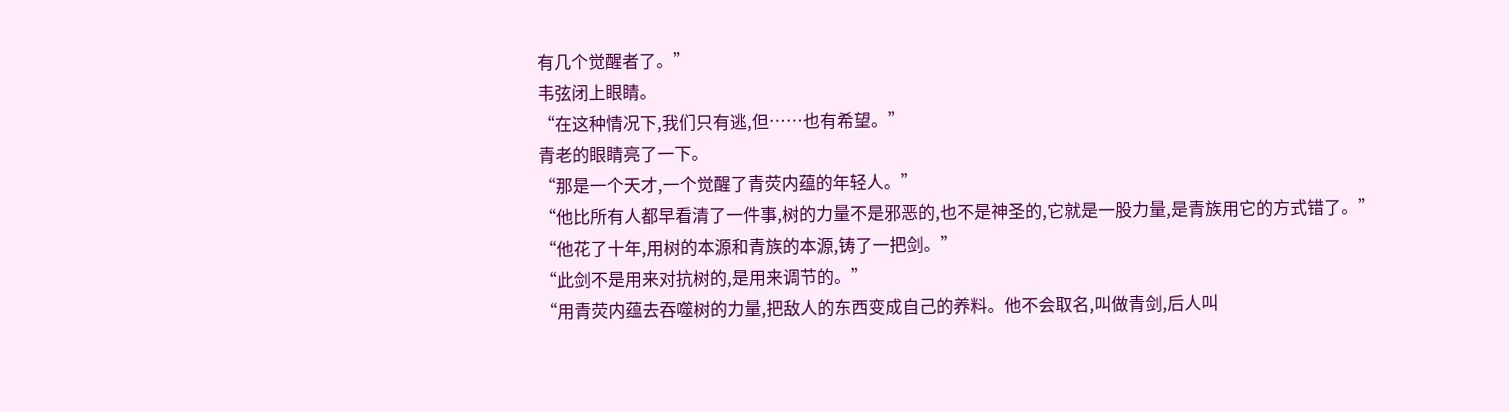有几个觉醒者了。”
韦弦闭上眼睛。
“在这种情况下,我们只有逃,但……也有希望。”
青老的眼睛亮了一下。
“那是一个天才,一个觉醒了青荧内蕴的年轻人。”
“他比所有人都早看清了一件事,树的力量不是邪恶的,也不是神圣的,它就是一股力量,是青族用它的方式错了。”
“他花了十年,用树的本源和青族的本源,铸了一把剑。”
“此剑不是用来对抗树的,是用来调节的。”
“用青荧内蕴去吞噬树的力量,把敌人的东西变成自己的养料。他不会取名,叫做青剑,后人叫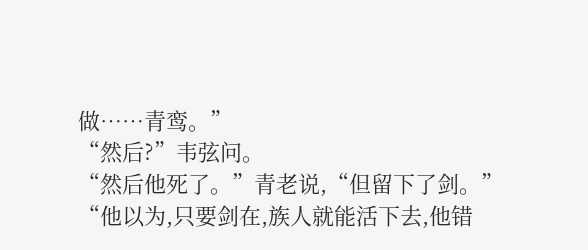做……青鸾。”
“然后?”韦弦问。
“然后他死了。”青老说,“但留下了剑。”
“他以为,只要剑在,族人就能活下去,他错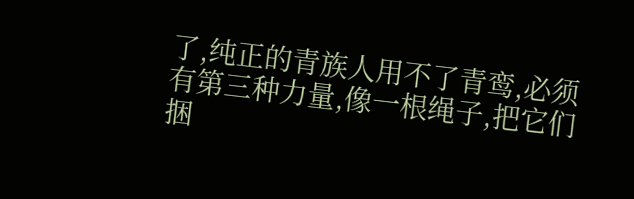了,纯正的青族人用不了青鸾,必须有第三种力量,像一根绳子,把它们捆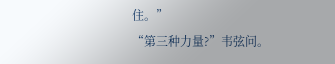住。”
“第三种力量?”韦弦问。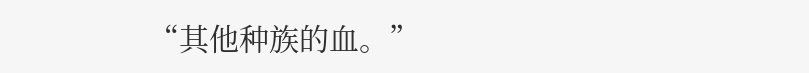“其他种族的血。”